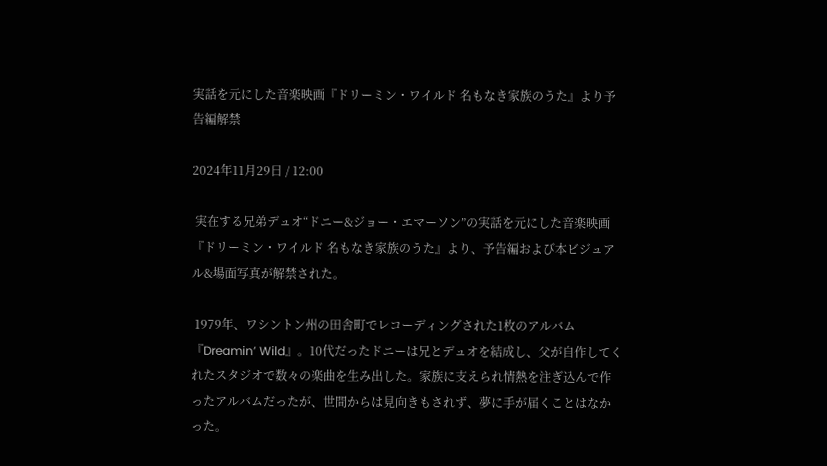実話を元にした音楽映画『ドリーミン・ワイルド 名もなき家族のうた』より予告編解禁

2024年11月29日 / 12:00

 実在する兄弟デュオ“ドニー&ジョー・エマーソン”の実話を元にした音楽映画『ドリーミン・ワイルド 名もなき家族のうた』より、予告編および本ビジュアル&場面写真が解禁された。

 1979年、ワシントン州の田舎町でレコーディングされた1枚のアルバム『Dreamin’ Wild』。10代だったドニーは兄とデュオを結成し、父が自作してくれたスタジオで数々の楽曲を生み出した。家族に支えられ情熱を注ぎ込んで作ったアルバムだったが、世間からは見向きもされず、夢に手が届くことはなかった。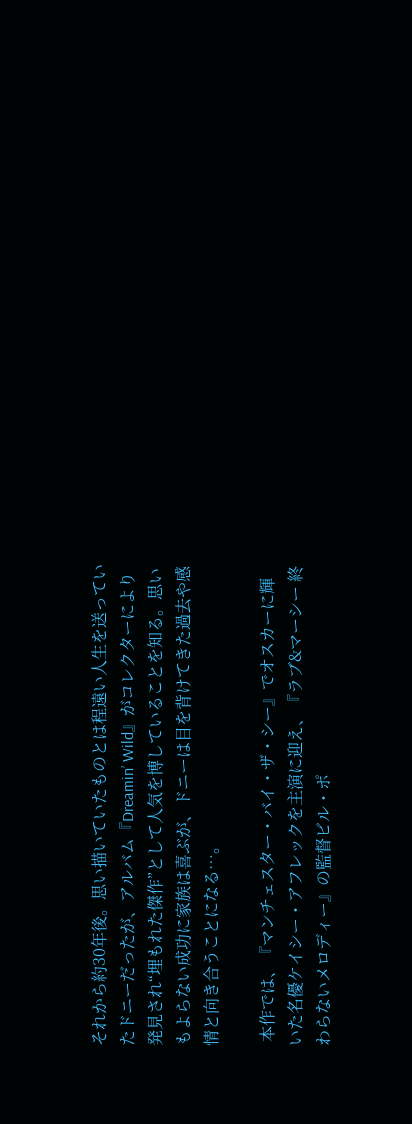それから約30年後。思い描いていたものとは程遠い人生を送っていたドニーだったが、アルバム『Dreamin’ Wild』がコレクターにより発見され“埋もれた傑作”として人気を博していることを知る。思いもよらない成功に家族は喜ぶが、ドニーは目を背けてきた過去や感情と向き合うことになる…。

 本作では、『マンチェスター・バイ・ザ・シー』でオスカーに輝いた名優ケイシー・アフレックを主演に迎え、『ラブ&マーシー 終わらないメロディー』の監督ビル・ポ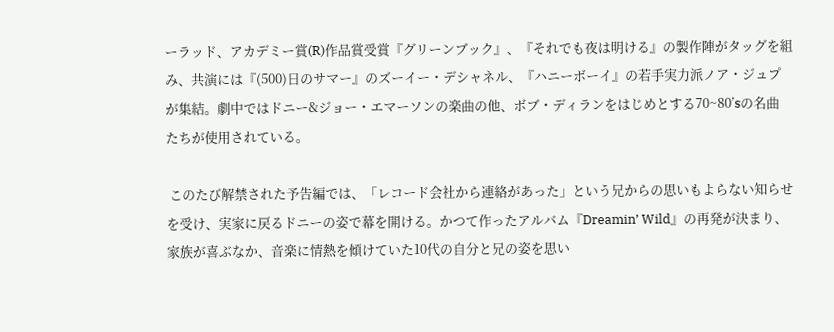ーラッド、アカデミー賞(R)作品賞受賞『グリーンブック』、『それでも夜は明ける』の製作陣がタッグを組み、共演には『(500)日のサマー』のズーイー・デシャネル、『ハニーボーイ』の若手実力派ノア・ジュプが集結。劇中ではドニー&ジョー・エマーソンの楽曲の他、ボブ・ディランをはじめとする70~80’sの名曲たちが使用されている。

 このたび解禁された予告編では、「レコード会社から連絡があった」という兄からの思いもよらない知らせを受け、実家に戻るドニーの姿で幕を開ける。かつて作ったアルバム『Dreamin’ Wild』の再発が決まり、家族が喜ぶなか、音楽に情熱を傾けていた10代の自分と兄の姿を思い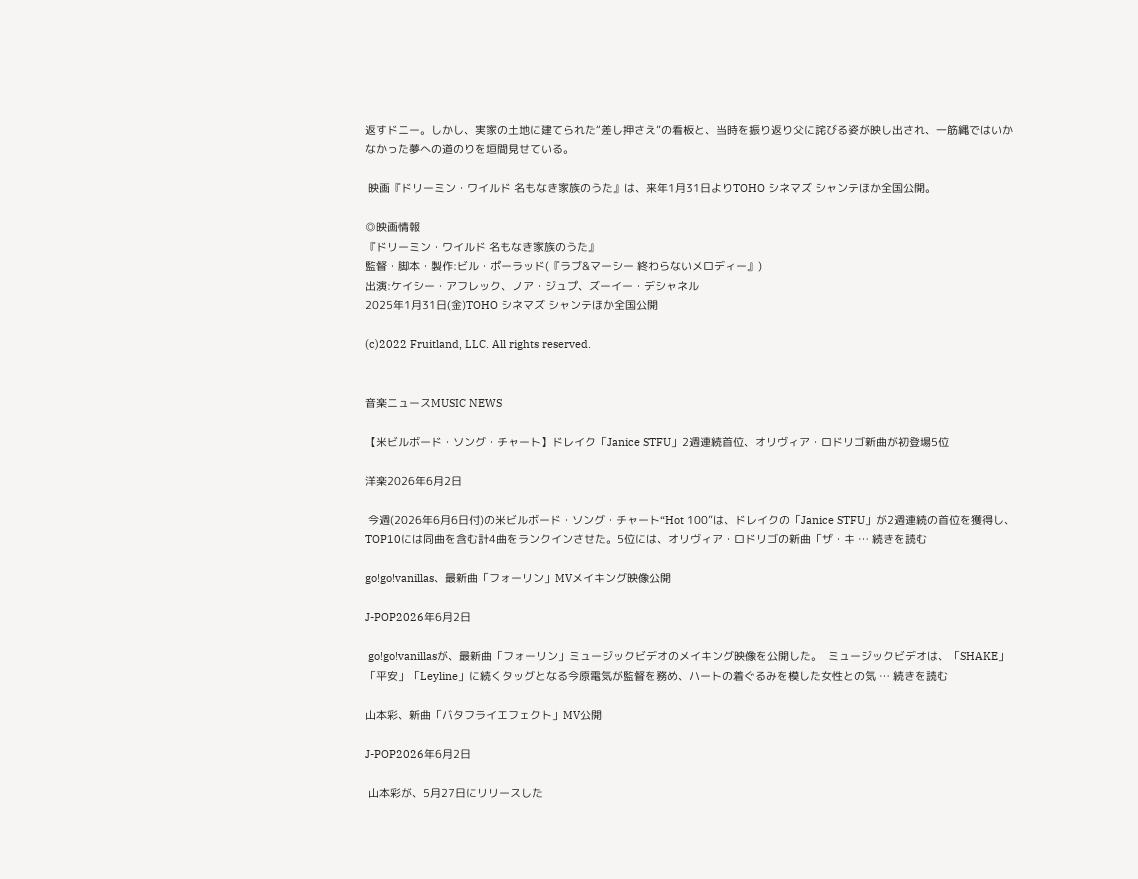返すドニー。しかし、実家の土地に建てられた“差し押さえ”の看板と、当時を振り返り父に詫びる姿が映し出され、一筋縄ではいかなかった夢への道のりを垣間見せている。

 映画『ドリーミン・ワイルド 名もなき家族のうた』は、来年1月31日よりTOHO シネマズ シャンテほか全国公開。

◎映画情報
『ドリーミン・ワイルド 名もなき家族のうた』
監督・脚本・製作:ビル・ポーラッド(『ラブ&マーシー 終わらないメロディー』)
出演:ケイシー・アフレック、ノア・ジュプ、ズーイー・デシャネル
2025年1月31日(金)TOHO シネマズ シャンテほか全国公開

(c)2022 Fruitland, LLC. All rights reserved.


音楽ニュースMUSIC NEWS

【米ビルボード・ソング・チャート】ドレイク「Janice STFU」2週連続首位、オリヴィア・ロドリゴ新曲が初登場5位

洋楽2026年6月2日

 今週(2026年6月6日付)の米ビルボード・ソング・チャート“Hot 100”は、ドレイクの「Janice STFU」が2週連続の首位を獲得し、TOP10には同曲を含む計4曲をランクインさせた。5位には、オリヴィア・ロドリゴの新曲「ザ・キ … 続きを読む

go!go!vanillas、最新曲「フォーリン」MVメイキング映像公開

J-POP2026年6月2日

 go!go!vanillasが、最新曲「フォーリン」ミュージックビデオのメイキング映像を公開した。  ミュージックビデオは、「SHAKE」「平安」「Leyline」に続くタッグとなる今原電気が監督を務め、ハートの着ぐるみを模した女性との気 … 続きを読む

山本彩、新曲「バタフライエフェクト」MV公開

J-POP2026年6月2日

 山本彩が、5月27日にリリースした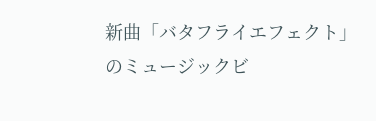新曲「バタフライエフェクト」のミュージックビ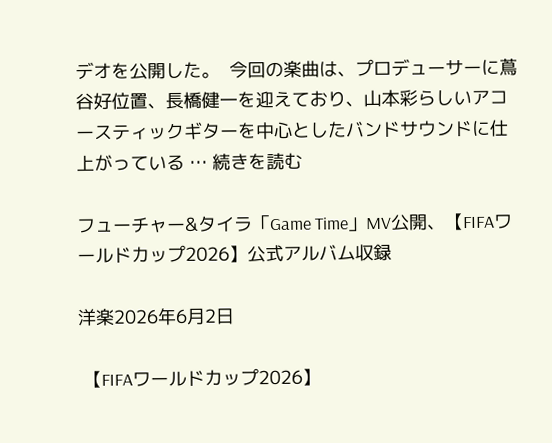デオを公開した。  今回の楽曲は、プロデューサーに蔦谷好位置、長橋健一を迎えており、山本彩らしいアコースティックギターを中心としたバンドサウンドに仕上がっている … 続きを読む

フューチャー&タイラ「Game Time」MV公開、【FIFAワールドカップ2026】公式アルバム収録

洋楽2026年6月2日

 【FIFAワールドカップ2026】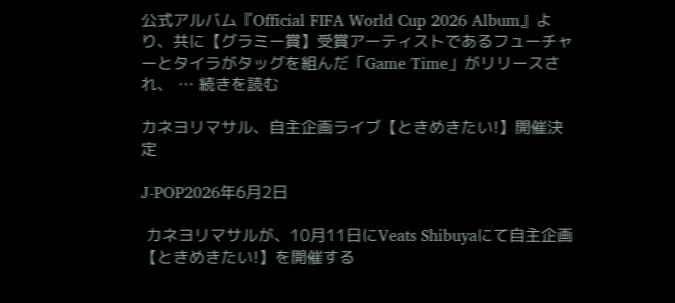公式アルバム『Official FIFA World Cup 2026 Album』より、共に【グラミー賞】受賞アーティストであるフューチャーとタイラがタッグを組んだ「Game Time」がリリースされ、 … 続きを読む

カネヨリマサル、自主企画ライブ【ときめきたい!】開催決定

J-POP2026年6月2日

 カネヨリマサルが、10月11日にVeats Shibuyaにて自主企画【ときめきたい!】を開催する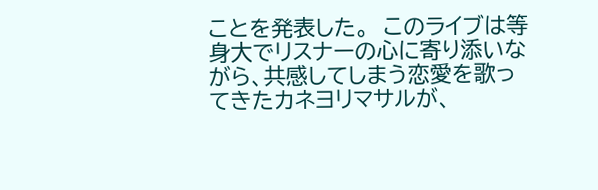ことを発表した。  このライブは等身大でリスナーの心に寄り添いながら、共感してしまう恋愛を歌ってきたカネヨリマサルが、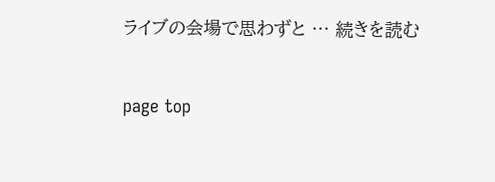ライブの会場で思わずと … 続きを読む

page top